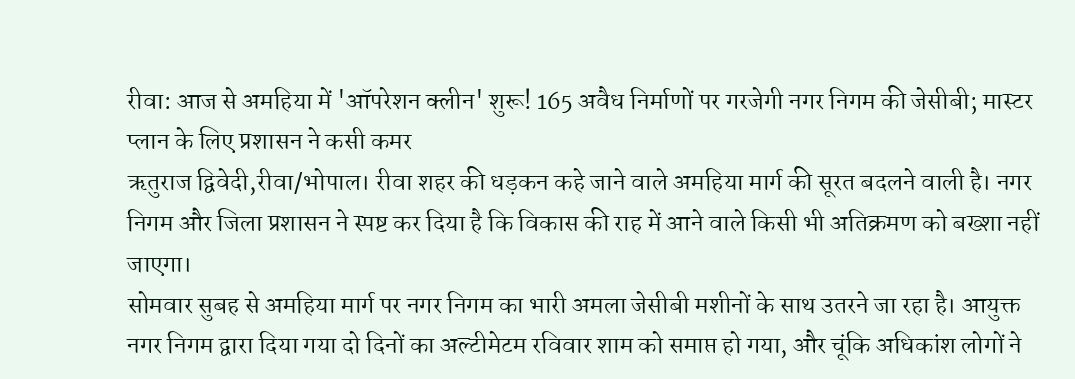रीवा: आज से अमहिया में 'ऑपरेशन क्लीन' शुरू! 165 अवैध निर्माणों पर गरजेगी नगर निगम की जेसीबी; मास्टर प्लान के लिए प्रशासन ने कसी कमर
ऋतुराज द्विवेदी,रीवा/भोपाल। रीवा शहर की धड़कन कहे जाने वाले अमहिया मार्ग की सूरत बदलने वाली है। नगर निगम और जिला प्रशासन ने स्पष्ट कर दिया है कि विकास की राह में आने वाले किसी भी अतिक्रमण को बख्शा नहीं जाएगा।
सोमवार सुबह से अमहिया मार्ग पर नगर निगम का भारी अमला जेसीबी मशीनों के साथ उतरने जा रहा है। आयुक्त नगर निगम द्वारा दिया गया दो दिनों का अल्टीमेटम रविवार शाम को समाप्त हो गया, और चूंकि अधिकांश लोगों ने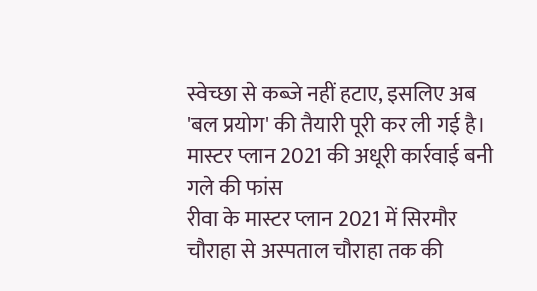स्वेच्छा से कब्जे नहीं हटाए, इसलिए अब 'बल प्रयोग' की तैयारी पूरी कर ली गई है।
मास्टर प्लान 2021 की अधूरी कार्रवाई बनी गले की फांस
रीवा के मास्टर प्लान 2021 में सिरमौर चौराहा से अस्पताल चौराहा तक की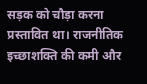सड़क को चौड़ा करना प्रस्तावित था। राजनीतिक इच्छाशक्ति की कमी और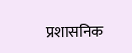प्रशासनिक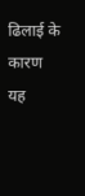ढिलाई के कारण यह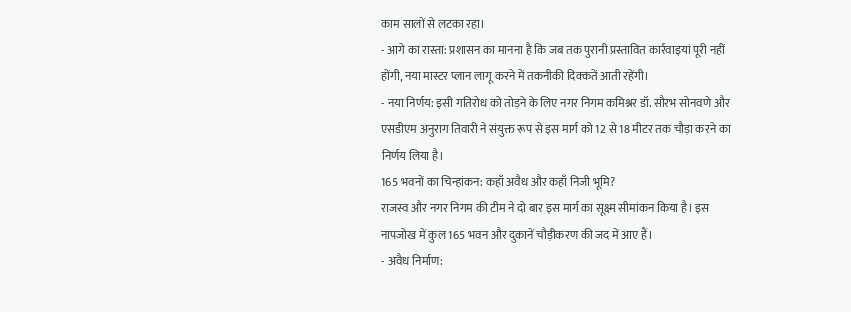काम सालों से लटका रहा।
- आगे का रास्ता: प्रशासन का मानना है कि जब तक पुरानी प्रस्तावित कार्रवाइयां पूरी नहीं होंगी, नया मास्टर प्लान लागू करने में तकनीकी दिक्कतें आती रहेंगी।
- नया निर्णय: इसी गतिरोध को तोड़ने के लिए नगर निगम कमिश्नर डॉ. सौरभ सोनवणे और एसडीएम अनुराग तिवारी ने संयुक्त रूप से इस मार्ग को 12 से 18 मीटर तक चौड़ा करने का निर्णय लिया है।
165 भवनों का चिन्हांकन: कहाँ अवैध और कहाँ निजी भूमि?
राजस्व और नगर निगम की टीम ने दो बार इस मार्ग का सूक्ष्म सीमांकन किया है। इस नापजोख में कुल 165 भवन और दुकानें चौड़ीकरण की जद में आए हैं।
- अवैध निर्माण: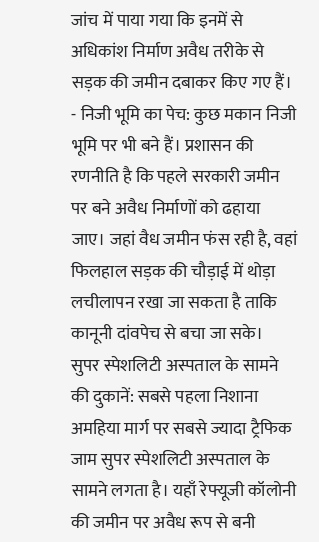जांच में पाया गया कि इनमें से अधिकांश निर्माण अवैध तरीके से सड़क की जमीन दबाकर किए गए हैं।
- निजी भूमि का पेच: कुछ मकान निजी भूमि पर भी बने हैं। प्रशासन की रणनीति है कि पहले सरकारी जमीन पर बने अवैध निर्माणों को ढहाया जाए। जहां वैध जमीन फंस रही है, वहां फिलहाल सड़क की चौड़ाई में थोड़ा लचीलापन रखा जा सकता है ताकि कानूनी दांवपेच से बचा जा सके।
सुपर स्पेशलिटी अस्पताल के सामने की दुकानें: सबसे पहला निशाना
अमहिया मार्ग पर सबसे ज्यादा ट्रैफिक जाम सुपर स्पेशलिटी अस्पताल के सामने लगता है। यहाँ रेफ्यूजी कॉलोनी की जमीन पर अवैध रूप से बनी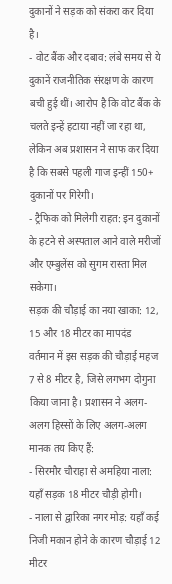दुकानों ने सड़क को संकरा कर दिया है।
- वोट बैंक और दबाव: लंबे समय से ये दुकानें राजनीतिक संरक्षण के कारण बची हुई थीं। आरोप है कि वोट बैंक के चलते इन्हें हटाया नहीं जा रहा था, लेकिन अब प्रशासन ने साफ कर दिया है कि सबसे पहली गाज इन्हीं 150+ दुकानों पर गिरेगी।
- ट्रैफिक को मिलेगी राहत: इन दुकानों के हटने से अस्पताल आने वाले मरीजों और एम्बुलेंस को सुगम रास्ता मिल सकेगा।
सड़क की चौड़ाई का नया खाका: 12, 15 और 18 मीटर का मापदंड
वर्तमान में इस सड़क की चौड़ाई महज 7 से 8 मीटर है, जिसे लगभग दोगुना किया जाना है। प्रशासन ने अलग-अलग हिस्सों के लिए अलग-अलग मानक तय किए हैं:
- सिरमौर चौराहा से अमहिया नाला: यहाँ सड़क 18 मीटर चौड़ी होगी।
- नाला से द्वारिका नगर मोड़: यहाँ कई निजी मकान होने के कारण चौड़ाई 12 मीटर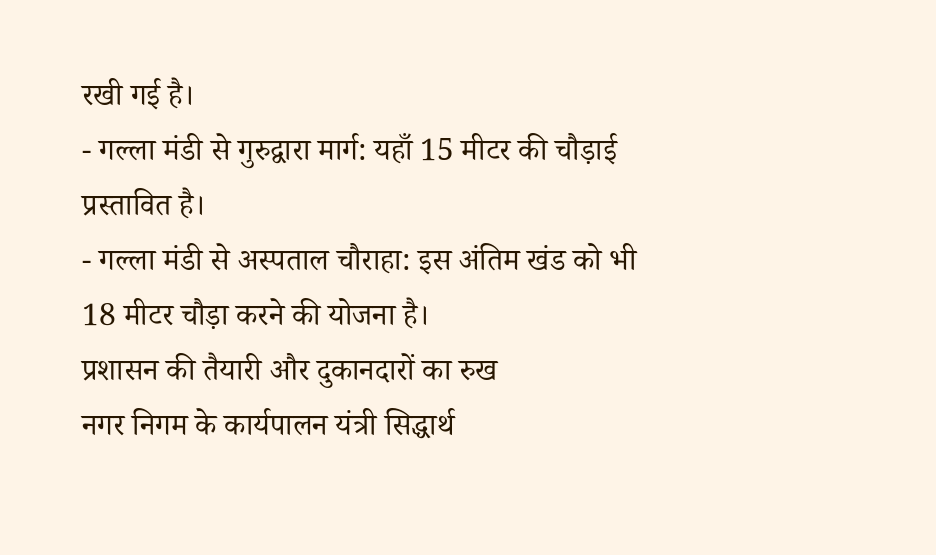रखी गई है।
- गल्ला मंडी से गुरुद्वारा मार्ग: यहाँ 15 मीटर की चौड़ाई प्रस्तावित है।
- गल्ला मंडी से अस्पताल चौराहा: इस अंतिम खंड को भी 18 मीटर चौड़ा करने की योजना है।
प्रशासन की तैयारी और दुकानदारों का रुख
नगर निगम के कार्यपालन यंत्री सिद्धार्थ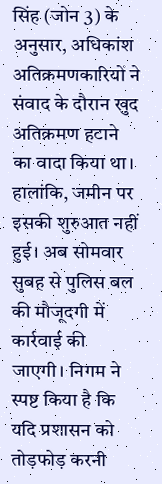सिंह (जोन 3) के अनुसार, अधिकांश अतिक्रमणकारियों ने संवाद के दौरान खुद अतिक्रमण हटाने का वादा किया था। हालांकि, जमीन पर इसकी शुरुआत नहीं हुई। अब सोमवार सुबह से पुलिस बल की मौजूदगी में कार्रवाई की जाएगी। निगम ने स्पष्ट किया है कि यदि प्रशासन को तोड़फोड़ करनी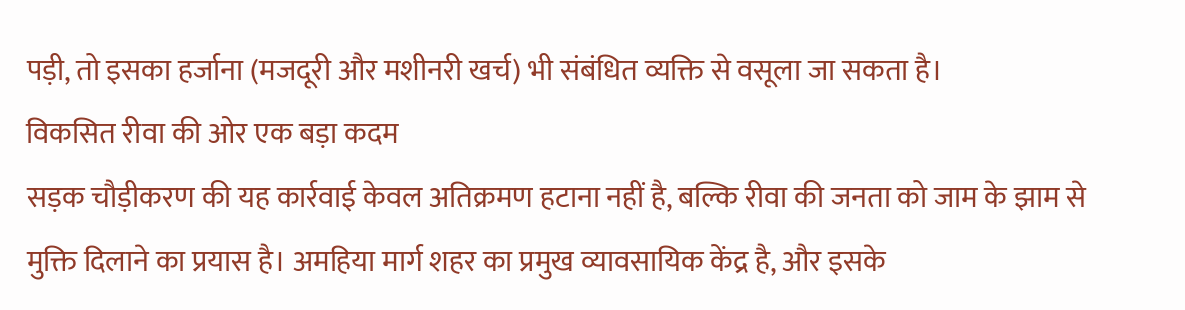पड़ी, तो इसका हर्जाना (मजदूरी और मशीनरी खर्च) भी संबंधित व्यक्ति से वसूला जा सकता है।
विकसित रीवा की ओर एक बड़ा कदम
सड़क चौड़ीकरण की यह कार्रवाई केवल अतिक्रमण हटाना नहीं है, बल्कि रीवा की जनता को जाम के झाम से मुक्ति दिलाने का प्रयास है। अमहिया मार्ग शहर का प्रमुख व्यावसायिक केंद्र है, और इसके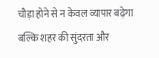चौड़ा होने से न केवल व्यापार बढ़ेगा बल्कि शहर की सुंदरता और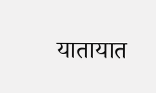यातायात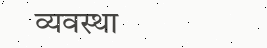व्यवस्था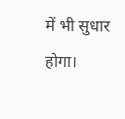में भी सुधार होगा।